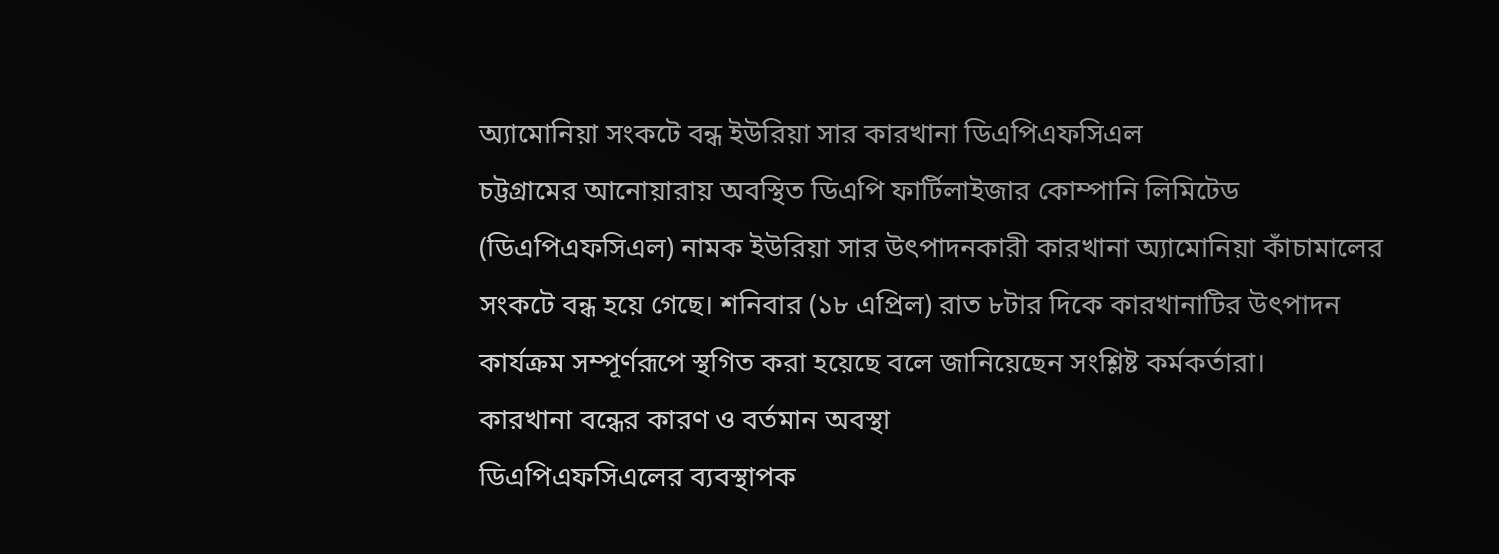অ্যামোনিয়া সংকটে বন্ধ ইউরিয়া সার কারখানা ডিএপিএফসিএল
চট্টগ্রামের আনোয়ারায় অবস্থিত ডিএপি ফার্টিলাইজার কোম্পানি লিমিটেড (ডিএপিএফসিএল) নামক ইউরিয়া সার উৎপাদনকারী কারখানা অ্যামোনিয়া কাঁচামালের সংকটে বন্ধ হয়ে গেছে। শনিবার (১৮ এপ্রিল) রাত ৮টার দিকে কারখানাটির উৎপাদন কার্যক্রম সম্পূর্ণরূপে স্থগিত করা হয়েছে বলে জানিয়েছেন সংশ্লিষ্ট কর্মকর্তারা।
কারখানা বন্ধের কারণ ও বর্তমান অবস্থা
ডিএপিএফসিএলের ব্যবস্থাপক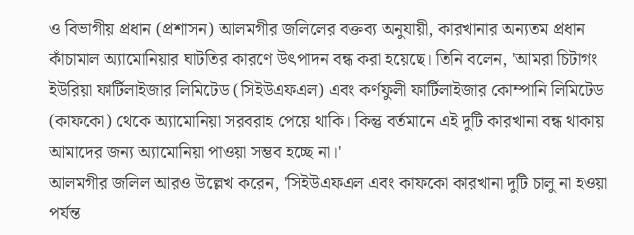ও বিভাগীয় প্রধান (প্রশাসন) আলমগীর জলিলের বক্তব্য অনুযায়ী, কারখানার অন্যতম প্রধান কাঁচামাল অ্যামোনিয়ার ঘাটতির কারণে উৎপাদন বন্ধ করা হয়েছে। তিনি বলেন, 'আমরা চিটাগং ইউরিয়া ফার্টিলাইজার লিমিটেড (সিইউএফএল) এবং কর্ণফুলী ফার্টিলাইজার কোম্পানি লিমিটেড (কাফকো) থেকে অ্যামোনিয়া সরবরাহ পেয়ে থাকি। কিন্তু বর্তমানে এই দুটি কারখানা বন্ধ থাকায় আমাদের জন্য অ্যামোনিয়া পাওয়া সম্ভব হচ্ছে না।'
আলমগীর জলিল আরও উল্লেখ করেন, 'সিইউএফএল এবং কাফকো কারখানা দুটি চালু না হওয়া পর্যন্ত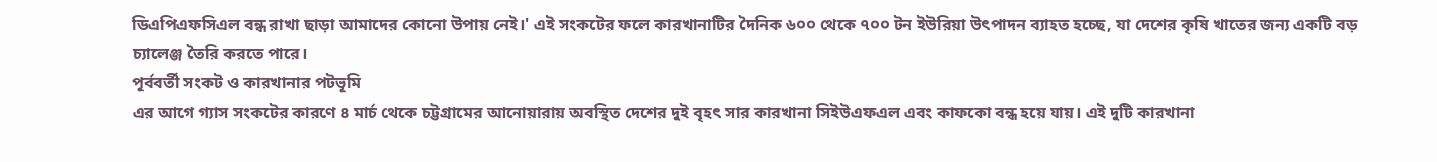ডিএপিএফসিএল বন্ধ রাখা ছাড়া আমাদের কোনো উপায় নেই।' এই সংকটের ফলে কারখানাটির দৈনিক ৬০০ থেকে ৭০০ টন ইউরিয়া উৎপাদন ব্যাহত হচ্ছে, যা দেশের কৃষি খাতের জন্য একটি বড় চ্যালেঞ্জ তৈরি করতে পারে।
পূর্ববর্তী সংকট ও কারখানার পটভূমি
এর আগে গ্যাস সংকটের কারণে ৪ মার্চ থেকে চট্টগ্রামের আনোয়ারায় অবস্থিত দেশের দুই বৃহৎ সার কারখানা সিইউএফএল এবং কাফকো বন্ধ হয়ে যায়। এই দুটি কারখানা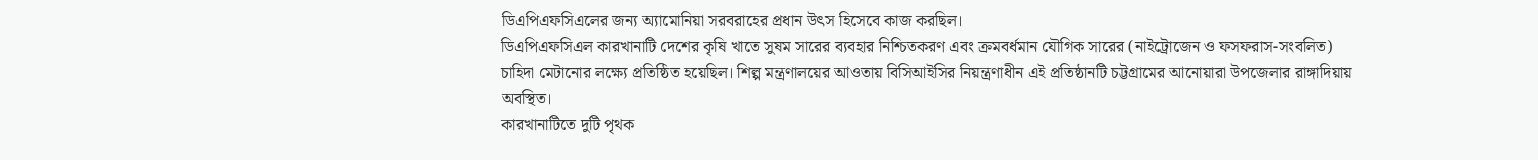ডিএপিএফসিএলের জন্য অ্যামোনিয়া সরবরাহের প্রধান উৎস হিসেবে কাজ করছিল।
ডিএপিএফসিএল কারখানাটি দেশের কৃষি খাতে সুষম সারের ব্যবহার নিশ্চিতকরণ এবং ক্রমবর্ধমান যৌগিক সারের (নাইট্রোজেন ও ফসফরাস-সংবলিত) চাহিদা মেটানোর লক্ষ্যে প্রতিষ্ঠিত হয়েছিল। শিল্প মন্ত্রণালয়ের আওতায় বিসিআইসির নিয়ন্ত্রণাধীন এই প্রতিষ্ঠানটি চট্টগ্রামের আনোয়ারা উপজেলার রাঙ্গাদিয়ায় অবস্থিত।
কারখানাটিতে দুটি পৃথক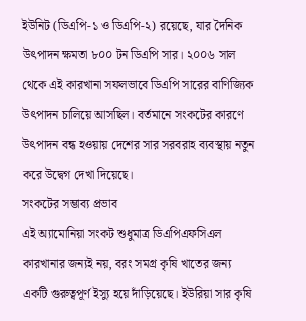ইউনিট (ডিএপি-১ ও ডিএপি-২) রয়েছে, যার দৈনিক উৎপাদন ক্ষমতা ৮০০ টন ডিএপি সার। ২০০৬ সাল থেকে এই কারখানা সফলভাবে ডিএপি সারের বাণিজ্যিক উৎপাদন চালিয়ে আসছিল। বর্তমানে সংকটের কারণে উৎপাদন বন্ধ হওয়ায় দেশের সার সরবরাহ ব্যবস্থায় নতুন করে উদ্বেগ দেখা দিয়েছে।
সংকটের সম্ভাব্য প্রভাব
এই অ্যামোনিয়া সংকট শুধুমাত্র ডিএপিএফসিএল কারখানার জন্যই নয়, বরং সমগ্র কৃষি খাতের জন্য একটি গুরুত্বপূর্ণ ইস্যু হয়ে দাঁড়িয়েছে। ইউরিয়া সার কৃষি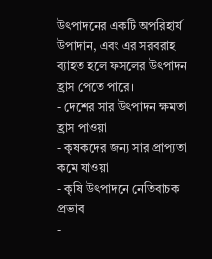উৎপাদনের একটি অপরিহার্য উপাদান, এবং এর সরবরাহ ব্যাহত হলে ফসলের উৎপাদন হ্রাস পেতে পারে।
- দেশের সার উৎপাদন ক্ষমতা হ্রাস পাওয়া
- কৃষকদের জন্য সার প্রাপ্যতা কমে যাওয়া
- কৃষি উৎপাদনে নেতিবাচক প্রভাব
-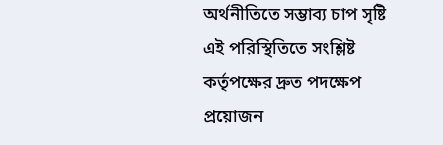অর্থনীতিতে সম্ভাব্য চাপ সৃষ্টি
এই পরিস্থিতিতে সংশ্লিষ্ট কর্তৃপক্ষের দ্রুত পদক্ষেপ প্রয়োজন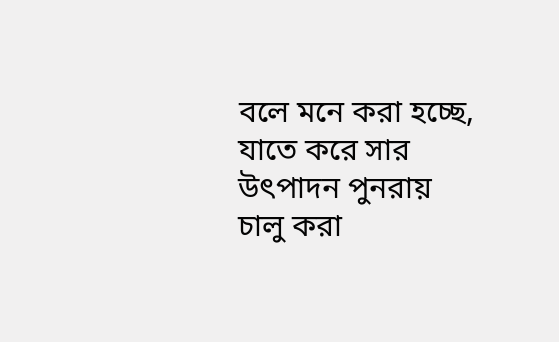বলে মনে করা হচ্ছে, যাতে করে সার উৎপাদন পুনরায় চালু করা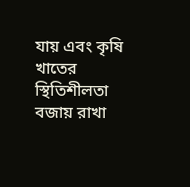যায় এবং কৃষি খাতের স্থিতিশীলতা বজায় রাখা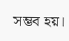সম্ভব হয়।